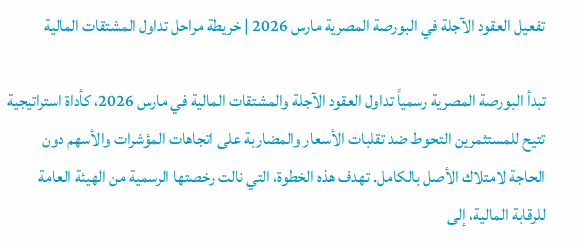تفعيل العقود الآجلة في البورصة المصرية مارس 2026 | خريطة مراحل تداول المشتقات المالية

تبدأ البورصة المصرية رسمياً تداول العقود الآجلة والمشتقات المالية في مارس 2026، كأداة استراتيجية تتيح للمستثمرين التحوط ضد تقلبات الأسعار والمضاربة على اتجاهات المؤشرات والأسهم دون الحاجة لامتلاك الأصل بالكامل. تهدف هذه الخطوة، التي نالت رخصتها الرسمية من الهيئة العامة للرقابة المالية، إلى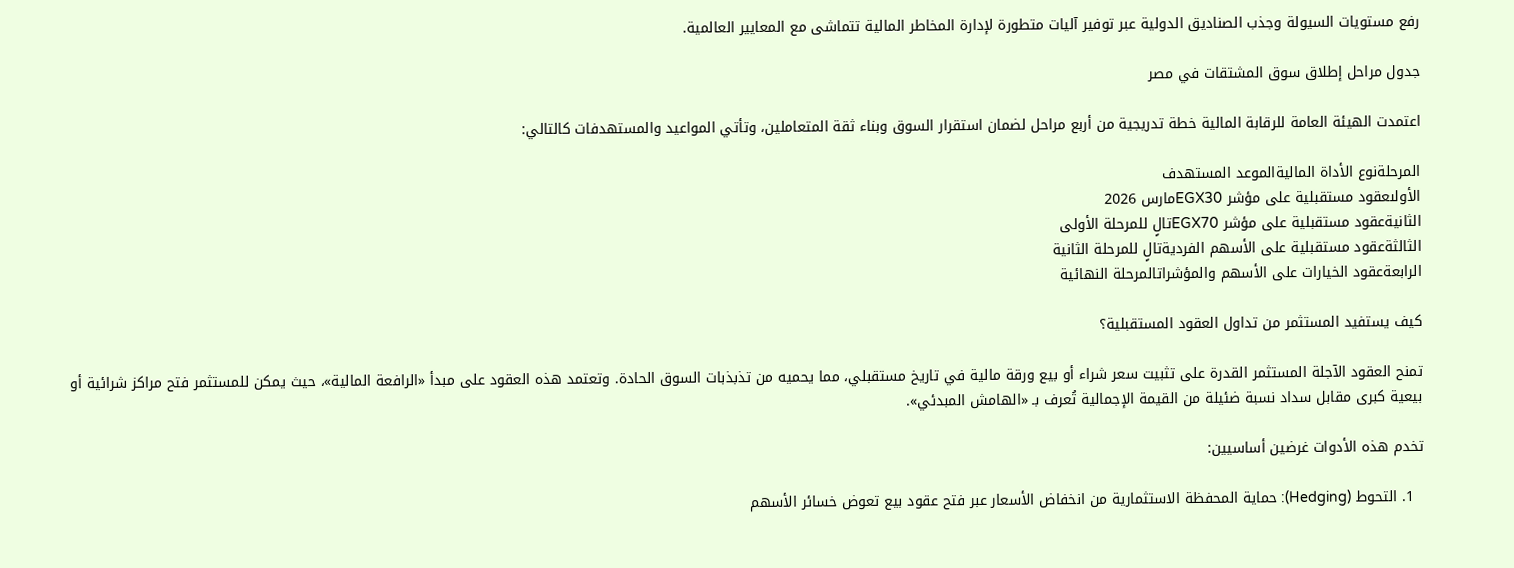رفع مستويات السيولة وجذب الصناديق الدولية عبر توفير آليات متطورة لإدارة المخاطر المالية تتماشى مع المعايير العالمية.

جدول مراحل إطلاق سوق المشتقات في مصر

اعتمدت الهيئة العامة للرقابة المالية خطة تدريجية من أربع مراحل لضمان استقرار السوق وبناء ثقة المتعاملين، وتأتي المواعيد والمستهدفات كالتالي:

المرحلةنوع الأداة الماليةالموعد المستهدف
الأولىعقود مستقبلية على مؤشر EGX30مارس 2026
الثانيةعقود مستقبلية على مؤشر EGX70تالٍ للمرحلة الأولى
الثالثةعقود مستقبلية على الأسهم الفرديةتالٍ للمرحلة الثانية
الرابعةعقود الخيارات على الأسهم والمؤشراتالمرحلة النهائية

كيف يستفيد المستثمر من تداول العقود المستقبلية؟

تمنح العقود الآجلة المستثمر القدرة على تثبيت سعر شراء أو بيع ورقة مالية في تاريخ مستقبلي، مما يحميه من تذبذبات السوق الحادة. وتعتمد هذه العقود على مبدأ «الرافعة المالية»، حيث يمكن للمستثمر فتح مراكز شرائية أو بيعية كبرى مقابل سداد نسبة ضئيلة من القيمة الإجمالية تُعرف بـ «الهامش المبدئي».

تخدم هذه الأدوات غرضين أساسيين:

  1. التحوط (Hedging): حماية المحفظة الاستثمارية من انخفاض الأسعار عبر فتح عقود بيع تعوض خسائر الأسهم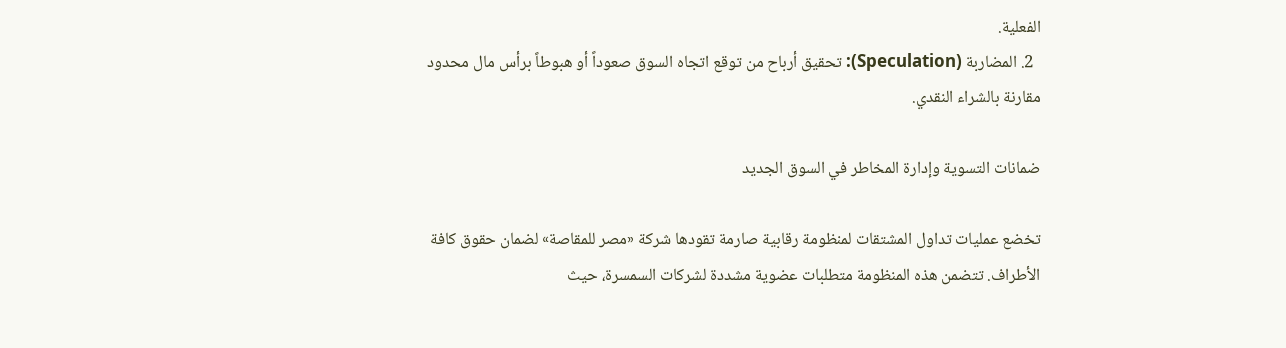الفعلية.
  2. المضاربة (Speculation): تحقيق أرباح من توقع اتجاه السوق صعوداً أو هبوطاً برأس مال محدود مقارنة بالشراء النقدي.

ضمانات التسوية وإدارة المخاطر في السوق الجديد

تخضع عمليات تداول المشتقات لمنظومة رقابية صارمة تقودها شركة «مصر للمقاصة» لضمان حقوق كافة الأطراف. تتضمن هذه المنظومة متطلبات عضوية مشددة لشركات السمسرة، حيث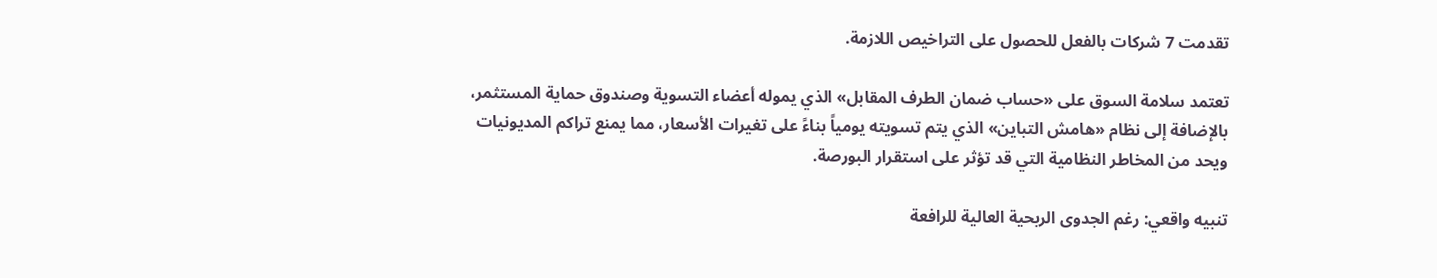تقدمت 7 شركات بالفعل للحصول على التراخيص اللازمة.

تعتمد سلامة السوق على «حساب ضمان الطرف المقابل» الذي يموله أعضاء التسوية وصندوق حماية المستثمر، بالإضافة إلى نظام «هامش التباين» الذي يتم تسويته يومياً بناءً على تغيرات الأسعار، مما يمنع تراكم المديونيات ويحد من المخاطر النظامية التي قد تؤثر على استقرار البورصة.

تنبيه واقعي: رغم الجدوى الربحية العالية للرافعة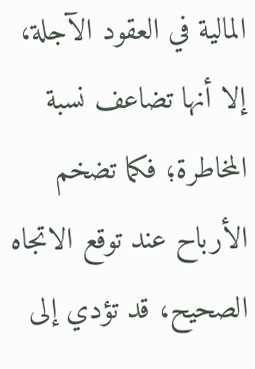المالية في العقود الآجلة، إلا أنها تضاعف نسبة المخاطرة؛ فكما تضخم الأرباح عند توقع الاتجاه الصحيح، قد تؤدي إلى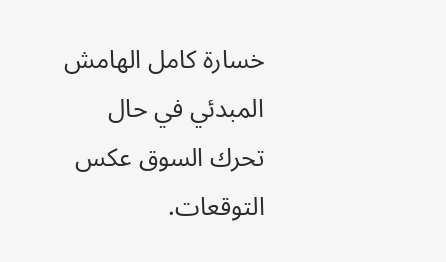خسارة كامل الهامش المبدئي في حال تحرك السوق عكس التوقعات.